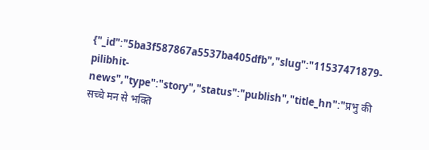{"_id":"5ba3f587867a5537ba405dfb","slug":"11537471879-pilibhit-news","type":"story","status":"publish","title_hn":"प्रभु की सच्चे मन से भक्ति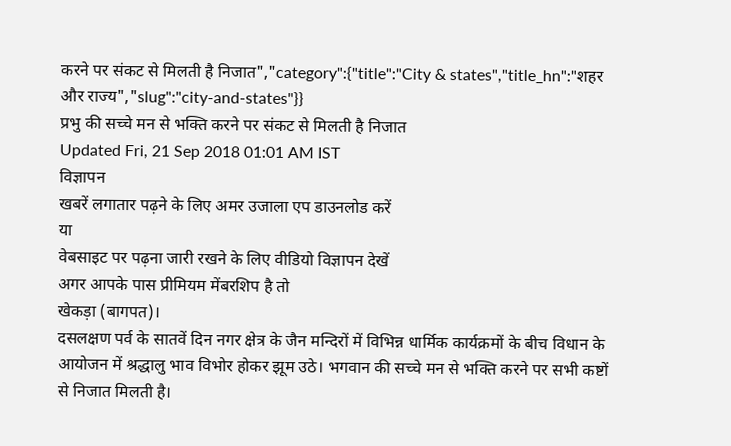करने पर संकट से मिलती है निजात","category":{"title":"City & states","title_hn":"शहर और राज्य","slug":"city-and-states"}}
प्रभु की सच्चे मन से भक्ति करने पर संकट से मिलती है निजात
Updated Fri, 21 Sep 2018 01:01 AM IST
विज्ञापन
खबरें लगातार पढ़ने के लिए अमर उजाला एप डाउनलोड करें
या
वेबसाइट पर पढ़ना जारी रखने के लिए वीडियो विज्ञापन देखें
अगर आपके पास प्रीमियम मेंबरशिप है तो
खेकड़ा (बागपत)।
दसलक्षण पर्व के सातवें दिन नगर क्षेत्र के जैन मन्दिरों में विभिन्न धार्मिक कार्यक्रमों के बीच विधान के आयोजन में श्रद्धालु भाव विभोर होकर झूम उठे। भगवान की सच्चे मन से भक्ति करने पर सभी कष्टों से निजात मिलती है।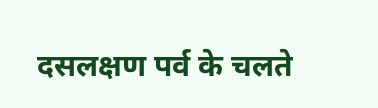दसलक्षण पर्व के चलते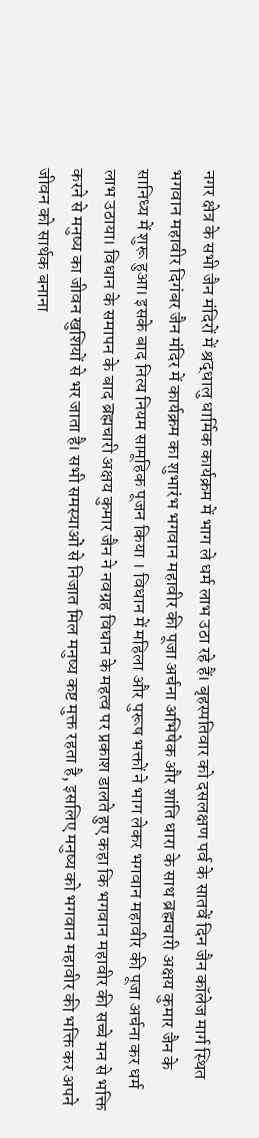नगर क्षेत्र के सभी जैन मंदिरों में श्रद्धालु धार्मिक कार्यक्रम में भाग ले धर्म लाभ उठा रहे हैं। बृहस्पतिवार को दसलक्षण पर्व के सातवें दिन जैन कॉलेज मार्ग स्थित भगवान महावीर दिगंबर जैन मंदिर में कार्यक्रम का शुभारंभ भगवान महावीर की पूजा अर्चना अभिषेक और शांति धारा के साथ ब्रह्मचारी अक्षय कुमार जैन के सानिध्य में शुरू हुआ। इसके बाद नित्य नियम सामूहिक पूजन किया । विधान में महिला और पुरूष भक्तों ने भाग लेकर भगवान महावीर की पूजा अर्चना कर धर्म लाभ उठाया। विधान के समापन के बाद ब्रह्मचारी अक्षय कुमार जैन ने नवग्रह विधान के महत्व पर प्रकाश डालते हुए कहा कि भगवान महावीर की सच्चे मन से भक्ति करने से मनुष्य का जीवन खुशियों से भर जाता है। सभी समस्याओं से निजात मिल मनुष्य कष्ट मुक्त रहता है, इसलिए मनुष्य को भगवान महावीर की भक्ति कर अपने जीवन को सार्थक बनाना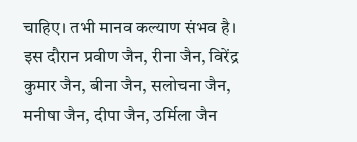चाहिए। तभी मानव कल्याण संभव है। इस दौरान प्रवीण जैन, रीना जैन, विरेंद्र कुमार जैन, बीना जैन, सलोचना जैन, मनीषा जैन, दीपा जैन, उर्मिला जैन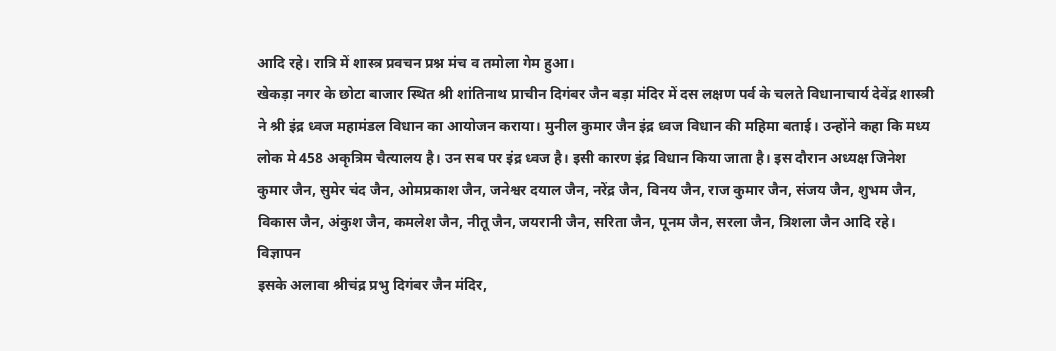आदि रहे। रात्रि में शास्त्र प्रवचन प्रश्न मंच व तमोला गेम हुआ।
खेकड़ा नगर के छोटा बाजार स्थित श्री शांतिनाथ प्राचीन दिगंबर जैन बड़ा मंदिर में दस लक्षण पर्व के चलते विधानाचार्य देवेंद्र शास्त्री ने श्री इंद्र ध्वज महामंडल विधान का आयोजन कराया। मुनील कुमार जैन इंद्र ध्वज विधान की महिमा बताई। उन्होंने कहा कि मध्य लोक मे 458 अकृत्रिम चैत्यालय है। उन सब पर इंद्र ध्वज है। इसी कारण इंद्र विधान किया जाता है। इस दौरान अध्यक्ष जिनेश कुमार जैन, सुमेर चंद जैन, ओमप्रकाश जैन, जनेश्वर दयाल जैन, नरेंद्र जैन, विनय जैन, राज कुमार जैन, संजय जैन, शुभम जैन, विकास जैन, अंकुश जैन, कमलेश जैन, नीतू जैन, जयरानी जैन, सरिता जैन, पूनम जैन, सरला जैन, त्रिशला जैन आदि रहे।
विज्ञापन
इसके अलावा श्रीचंद्र प्रभु दिगंबर जैन मंदिर,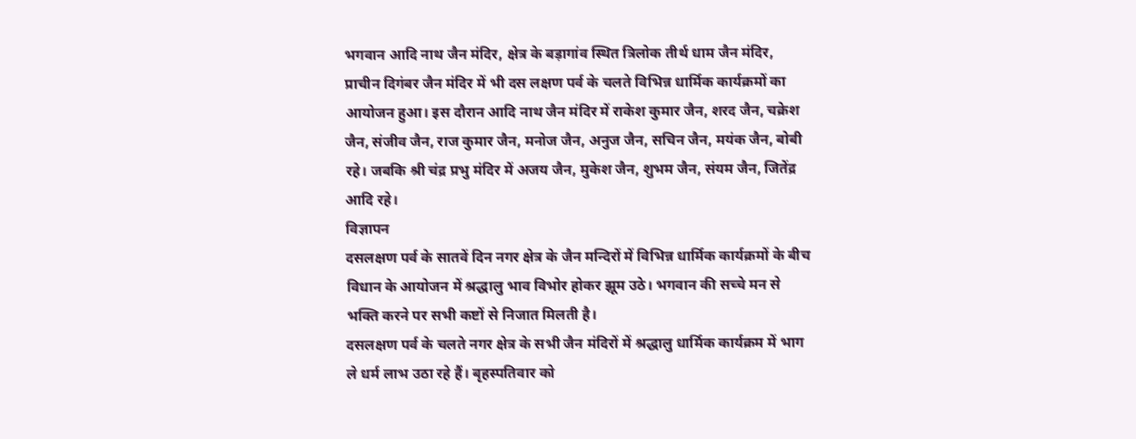भगवान आदि नाथ जैन मंदिर, क्षेत्र के बड़ागांव स्थित त्रिलोक तीर्थ धाम जैन मंदिर, प्राचीन दिगंबर जैन मंदिर में भी दस लक्षण पर्व के चलते विभिन्न धार्मिक कार्यक्रमों का आयोजन हुआ। इस दौरान आदि नाथ जैन मंदिर में राकेश कुमार जैन, शरद जैन, चक्रेश जैन, संजीव जैन, राज कुमार जैन, मनोज जैन, अनुज जैन, सचिन जैन, मयंक जैन, बोबी रहे। जबकि श्री चंद्र प्रभु मंदिर में अजय जैन, मुकेश जैन, शुभम जैन, संयम जैन, जितेंद्र आदि रहे।
विज्ञापन
दसलक्षण पर्व के सातवें दिन नगर क्षेत्र के जैन मन्दिरों में विभिन्न धार्मिक कार्यक्रमों के बीच विधान के आयोजन में श्रद्धालु भाव विभोर होकर झूम उठे। भगवान की सच्चे मन से भक्ति करने पर सभी कष्टों से निजात मिलती है।
दसलक्षण पर्व के चलते नगर क्षेत्र के सभी जैन मंदिरों में श्रद्धालु धार्मिक कार्यक्रम में भाग ले धर्म लाभ उठा रहे हैं। बृहस्पतिवार को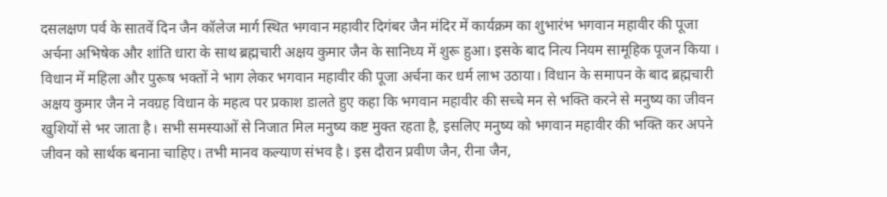दसलक्षण पर्व के सातवें दिन जैन कॉलेज मार्ग स्थित भगवान महावीर दिगंबर जैन मंदिर में कार्यक्रम का शुभारंभ भगवान महावीर की पूजा अर्चना अभिषेक और शांति धारा के साथ ब्रह्मचारी अक्षय कुमार जैन के सानिध्य में शुरू हुआ। इसके बाद नित्य नियम सामूहिक पूजन किया । विधान में महिला और पुरूष भक्तों ने भाग लेकर भगवान महावीर की पूजा अर्चना कर धर्म लाभ उठाया। विधान के समापन के बाद ब्रह्मचारी अक्षय कुमार जैन ने नवग्रह विधान के महत्व पर प्रकाश डालते हुए कहा कि भगवान महावीर की सच्चे मन से भक्ति करने से मनुष्य का जीवन खुशियों से भर जाता है। सभी समस्याओं से निजात मिल मनुष्य कष्ट मुक्त रहता है, इसलिए मनुष्य को भगवान महावीर की भक्ति कर अपने जीवन को सार्थक बनाना चाहिए। तभी मानव कल्याण संभव है। इस दौरान प्रवीण जैन, रीना जैन,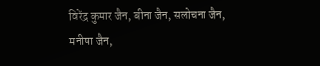विरेंद्र कुमार जैन, बीना जैन, सलोचना जैन, मनीषा जैन,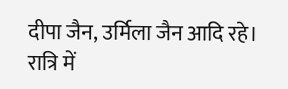दीपा जैन, उर्मिला जैन आदि रहे। रात्रि में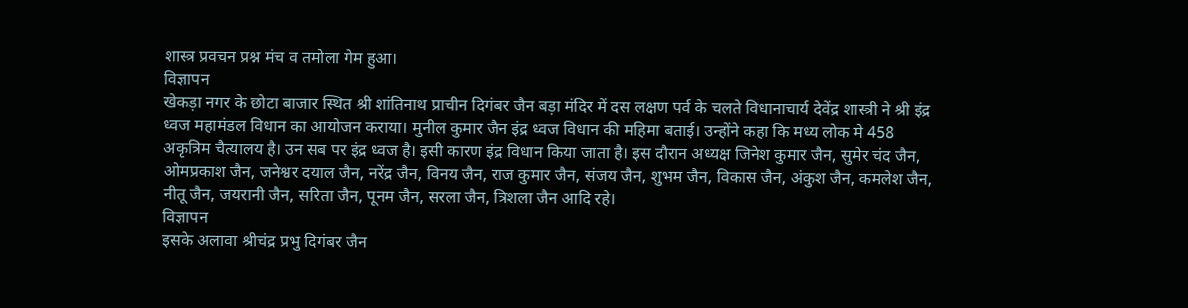शास्त्र प्रवचन प्रश्न मंच व तमोला गेम हुआ।
विज्ञापन
खेकड़ा नगर के छोटा बाजार स्थित श्री शांतिनाथ प्राचीन दिगंबर जैन बड़ा मंदिर में दस लक्षण पर्व के चलते विधानाचार्य देवेंद्र शास्त्री ने श्री इंद्र ध्वज महामंडल विधान का आयोजन कराया। मुनील कुमार जैन इंद्र ध्वज विधान की महिमा बताई। उन्होंने कहा कि मध्य लोक मे 458 अकृत्रिम चैत्यालय है। उन सब पर इंद्र ध्वज है। इसी कारण इंद्र विधान किया जाता है। इस दौरान अध्यक्ष जिनेश कुमार जैन, सुमेर चंद जैन, ओमप्रकाश जैन, जनेश्वर दयाल जैन, नरेंद्र जैन, विनय जैन, राज कुमार जैन, संजय जैन, शुभम जैन, विकास जैन, अंकुश जैन, कमलेश जैन, नीतू जैन, जयरानी जैन, सरिता जैन, पूनम जैन, सरला जैन, त्रिशला जैन आदि रहे।
विज्ञापन
इसके अलावा श्रीचंद्र प्रभु दिगंबर जैन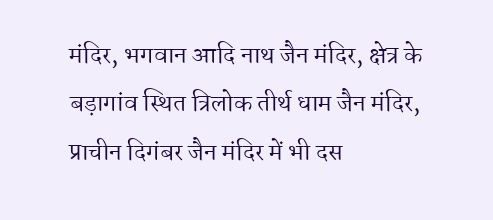मंदिर, भगवान आदि नाथ जैन मंदिर, क्षेत्र के बड़ागांव स्थित त्रिलोक तीर्थ धाम जैन मंदिर, प्राचीन दिगंबर जैन मंदिर में भी दस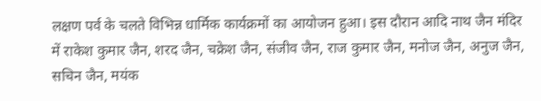लक्षण पर्व के चलते विभिन्न धार्मिक कार्यक्रमों का आयोजन हुआ। इस दौरान आदि नाथ जैन मंदिर में राकेश कुमार जैन, शरद जैन, चक्रेश जैन, संजीव जैन, राज कुमार जैन, मनोज जैन, अनुज जैन, सचिन जैन, मयंक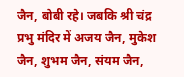जैन, बोबी रहे। जबकि श्री चंद्र प्रभु मंदिर में अजय जैन, मुकेश जैन, शुभम जैन, संयम जैन,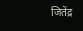जितेंद्र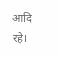आदि रहे।